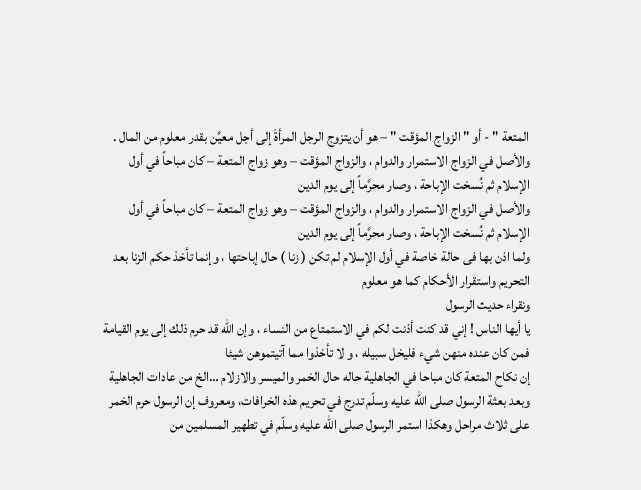المتعة " - أو " الزواج المؤقت " – هو أن يتزوج الرجل المرأةَ إلى أجل معيَّن بقدر معلوم من المال .
والأصل في الزواج الاستمرار والدوام ، والزواج المؤقت – وهو زواج المتعة – كان مباحاً في أول الإسلام ثم نُسخت الإباحة ، وصار محرَّماً إلى يوم الدين
والأصل في الزواج الاستمرار والدوام ، والزواج المؤقت – وهو زواج المتعة – كان مباحاً في أول الإسلام ثم نُسخت الإباحة ، وصار محرَّماً إلى يوم الدين
ولما اذن بها فى حالة خاصة في أول الإسلام لم تكن ( زنا ) حال إباحتها ، وإنما تأخذ حكم الزنا بعد التحريم واستقرار الأحكام كما هو معلوم
ونقراء حديث الرسول
يا أيها الناس ! إني قد كنت أذنت لكم في الاستمتاع من النساء ، وإن الله قد حرم ذلك إلى يوم القيامة فمن كان عنده منهن شيء فليخل سبيله ، و لا تأخذوا مما آتيتموهن شيئا
إن نكاح المتعة كان مباحا في الجاهلية حاله حال الخمر والميسر والازلام …الخ من عادات الجاهلية وبعد بعثة الرسول صلى الله عليه وسلّم تدرج في تحريم هذه الخرافات، ومعروف إن الرسول حرم الخمر على ثلاث مراحل وهكذا استمر الرسول صلى الله عليه وسلّم في تطهير المسلمين من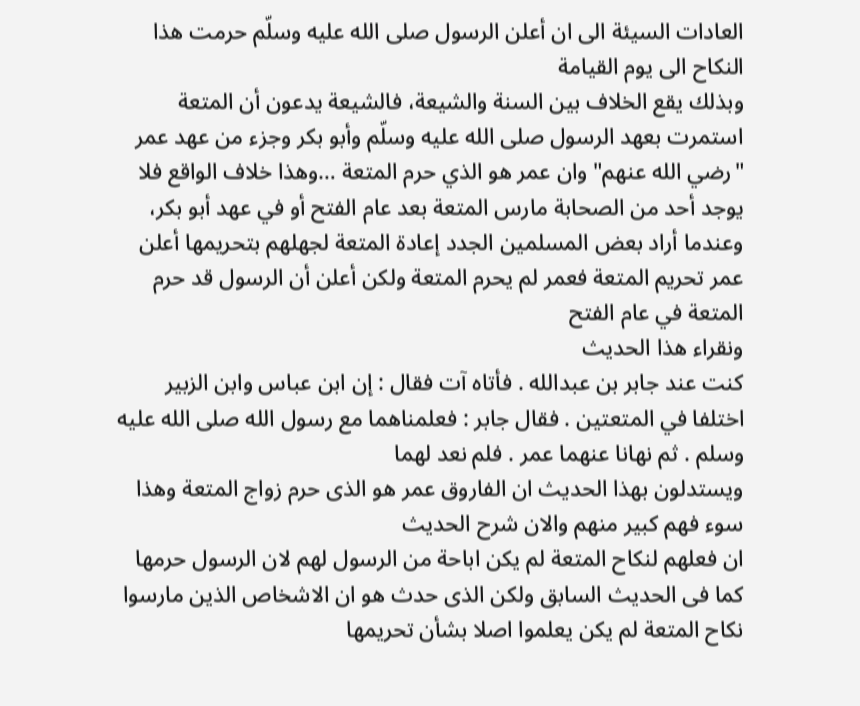العادات السيئة الى ان أعلن الرسول صلى الله عليه وسلّم حرمت هذا النكاح الى يوم القيامة
وبذلك يقع الخلاف بين السنة والشيعة، فالشيعة يدعون أن المتعة استمرت بعهد الرسول صلى الله عليه وسلّم وأبو بكر وجزء من عهد عمر "رضي الله عنهم" وان عمر هو الذي حرم المتعة …وهذا خلاف الواقع فلا يوجد أحد من الصحابة مارس المتعة بعد عام الفتح أو في عهد أبو بكر، وعندما أراد بعض المسلمين الجدد إعادة المتعة لجهلهم بتحريمها أعلن عمر تحريم المتعة فعمر لم يحرم المتعة ولكن أعلن أن الرسول قد حرم المتعة في عام الفتح
ونقراء هذا الحديث
كنت عند جابر بن عبدالله . فأتاه آت فقال : إن ابن عباس وابن الزبير اختلفا في المتعتين . فقال جابر : فعلمناهما مع رسول الله صلى الله عليه وسلم . ثم نهانا عنهما عمر . فلم نعد لهما
ويستدلون بهذا الحديث ان الفاروق عمر هو الذى حرم زواج المتعة وهذا سوء فهم كبير منهم والان شرح الحديث
ان فعلهم لنكاح المتعة لم يكن اباحة من الرسول لهم لان الرسول حرمها كما فى الحديث السابق ولكن الذى حدث هو ان الاشخاص الذين مارسوا نكاح المتعة لم يكن يعلموا اصلا بشأن تحريمها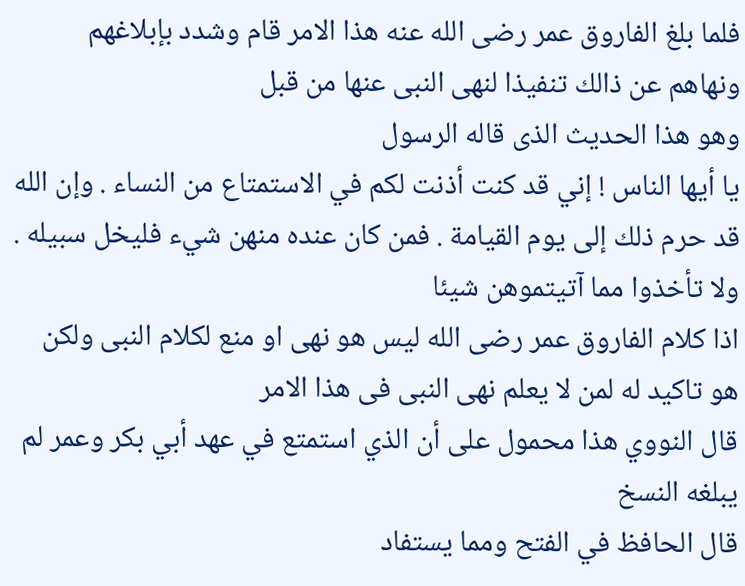فلما بلغ الفاروق عمر رضى الله عنه هذا الامر قام وشدد بإبلاغهم ونهاهم عن ذالك تنفيذا لنهى النبى عنها من قبل
وهو هذا الحديث الذى قاله الرسول
يا أيها الناس ! إني قد كنت أذنت لكم في الاستمتاع من النساء . وإن الله قد حرم ذلك إلى يوم القيامة . فمن كان عنده منهن شيء فليخل سبيله . ولا تأخذوا مما آتيتموهن شيئا
اذا كلام الفاروق عمر رضى الله ليس هو نهى او منع لكلام النبى ولكن هو تاكيد له لمن لا يعلم نهى النبى فى هذا الامر
قال النووي هذا محمول على أن الذي استمتع في عهد أبي بكر وعمر لم يبلغه النسخ
قال الحافظ في الفتح ومما يستفاد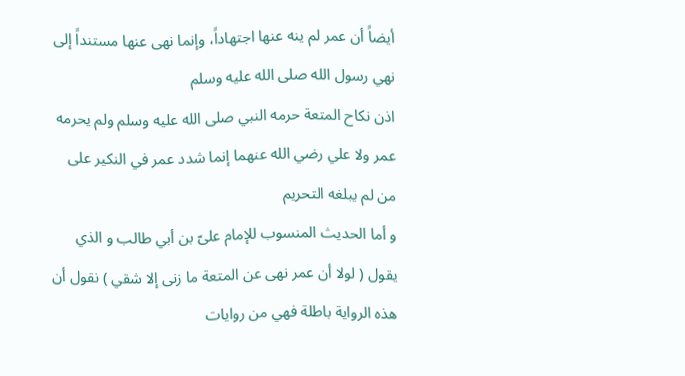أيضاً أن عمر لم ينه عنها اجتهاداً، وإنما نهى عنها مستنداً إلى نهي رسول الله صلى الله عليه وسلم
اذن نكاح المتعة حرمه النبي صلى الله عليه وسلم ولم يحرمه عمر ولا علي رضي الله عنهما إنما شدد عمر في النكير على من لم يبلغه التحريم
و أما الحديث المنسوب للإمام علىّ بن أبي طالب و الذي يقول ( لولا أن عمر نهى عن المتعة ما زنى إلا شقي ) نقول أن هذه الرواية باطلة فهي من روايات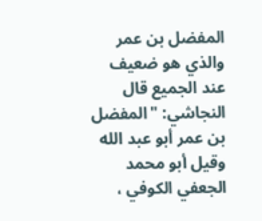المفضل بن عمر والذي هو ضعيف عند الجميع قال النجاشي: "المفضل بن عمر أبو عبد الله وقيل أبو محمد الجعفي الكوفي ،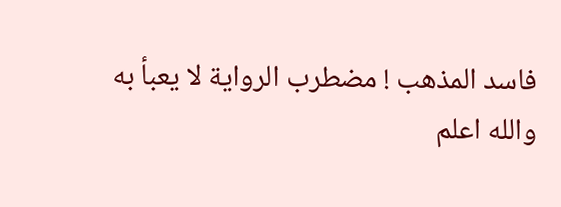فاسد المذهب ! مضطرب الرواية لا يعبأ به
والله اعلم